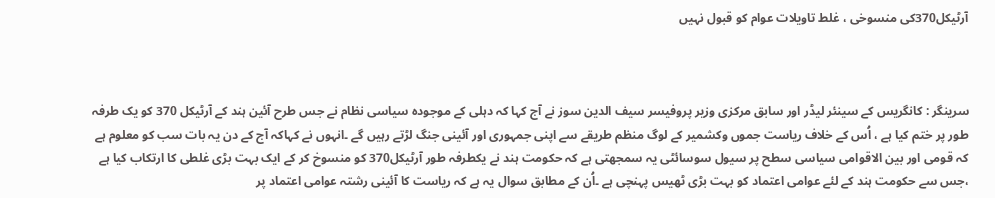آرٹیکل370کی منسوخی ، غلط تاویلات عوام کو قبول نہیں



سرینگر : کانگریس کے سینئر لیڈر اور سابق مرکزی وزیر پروفیسر سیف الدین سوز نے آج کہا کہ دہلی کے موجودہ سیاسی نظام نے جس طرح آئین ہند کے آرٹیکل 370 کو یک طرفہ طور پر ختم کیا ہے ، اُس کے خلاف ریاست جموں وکشمیر کے لوگ منظم طریقے سے اپنی جمہوری اور آئینی جنگ لڑتے رہیں گے ۔انہوں نے کہاکہ آج کے دن یہ بات سب کو معلوم ہے کہ قومی اور بین الاقوامی سیاسی سطح پر سیول سوسائٹی یہ سمجھتی ہے کہ حکومت ہند نے یکطرفہ طور آرٹیکل370 کو منسوخ کر کے ایک بہت بڑی غلطی کا ارتکاب کیا ہے ،جس سے حکومت ہند کے لئے عوامی اعتماد کو بہت بڑی ٹھیس پہنچی ہے ۔اُن کے مطابق سوال یہ ہے کہ ریاست کا آئینی رشتہ عوامی اعتماد پر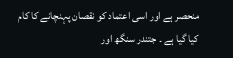منحصر ہے اور اسی اعتماد کو نقصان پہنچانے کا کام کیا گیا ہے ۔ جتندر سنگھ اور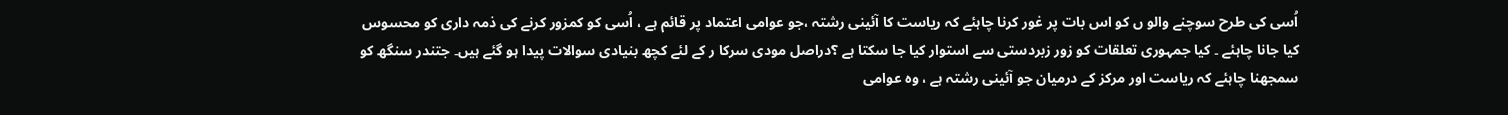اُسی کی طرح سوچنے والو ں کو اس بات پر غور کرنا چاہئے کہ ریاست کا آئینی رشتہ ،جو عوامی اعتماد پر قائم ہے ، اُسی کو کمزور کرنے کی ذمہ داری کو محسوس کیا جانا چاہئے ۔ کیا جمہوری تعلقات کو زور زبردستی سے استوار کیا جا سکتا ہے ؟دراصل مودی سرکا ر کے لئے کچھ بنیادی سوالات پیدا ہو گئے ہیں۔ جتندر سنگھ کو سمجھنا چاہئے کہ ریاست اور مرکز کے درمیان جو آئینی رشتہ ہے ، وہ عوامی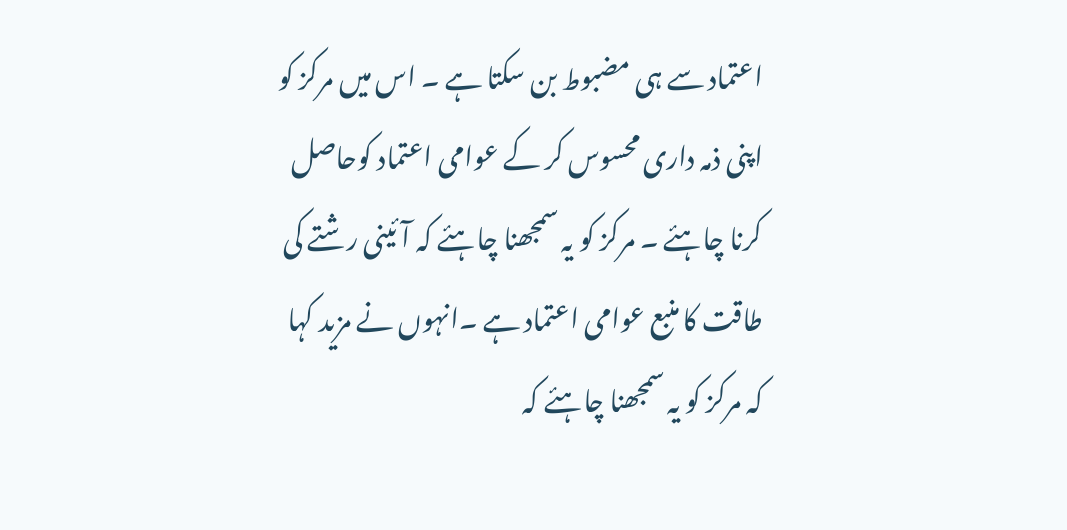اعتماد سے ہی مضبوط بن سکتا ہے ۔ اس میں مرکز کو اپنی ذمہ داری محسوس کر کے عوامی اعتماد کوحاصل کرنا چاہئے ۔ مرکز کو یہ سمجھنا چاہئے کہ آئینی رشتے کی طاقت کا منبع عوامی اعتماد ہے ۔انہوں نے مزید کہا کہ مرکز کو یہ سمجھنا چاہئے کہ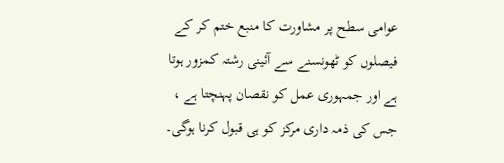عوامی سطح پر مشاورت کا منبع ختم کر کے فیصلوں کو ٹھونسنے سے آئینی رشتہ کمزور ہوتا ہے اور جمہوری عمل کو نقصان پہنچتا ہے ، جس کی ذمہ داری مرکز کو ہی قبول کرنا ہوگی۔